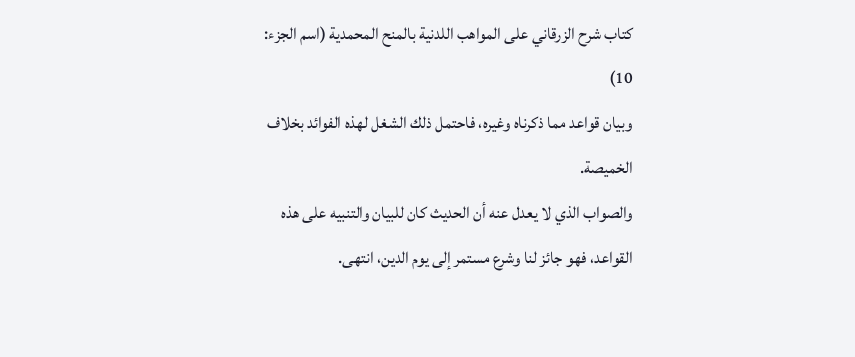كتاب شرح الزرقاني على المواهب اللدنية بالمنح المحمدية (اسم الجزء: 10)
وبيان قواعد مما ذكرناه وغيره، فاحتمل ذلك الشغل لهذه الفوائد بخلاف الخميصة.
والصواب الذي لا يعدل عنه أن الحديث كان للبيان والتنبيه على هذه القواعد، فهو جائز لنا وشرع مستمر إلى يوم الدين، انتهى.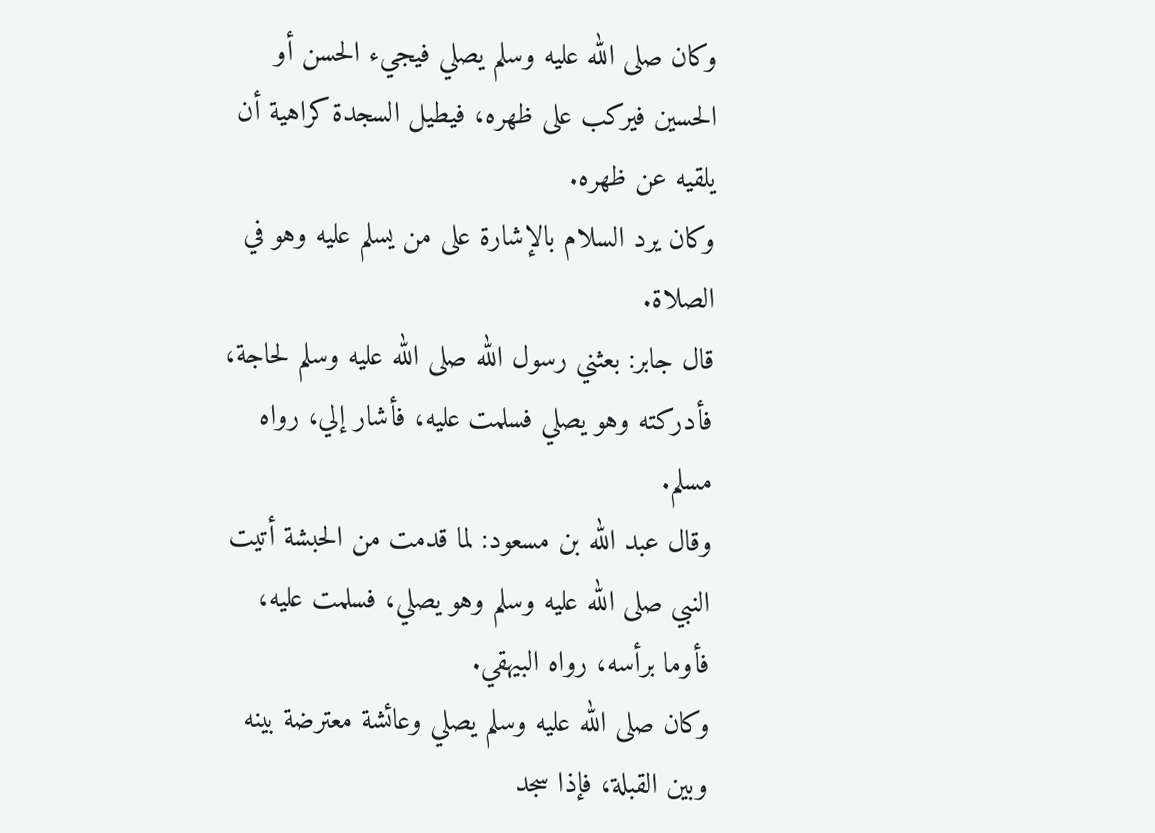وكان صلى الله عليه وسلم يصلي فيجيء الحسن أو الحسين فيركب على ظهره، فيطيل السجدة كراهية أن يلقيه عن ظهره.
وكان يرد السلام بالإشارة على من يسلم عليه وهو في الصلاة.
قال جابر: بعثني رسول الله صلى الله عليه وسلم لحاجة، فأدركته وهو يصلي فسلمت عليه، فأشار إلي، رواه مسلم.
وقال عبد الله بن مسعود: لما قدمت من الحبشة أتيت النبي صلى الله عليه وسلم وهو يصلي، فسلمت عليه، فأوما برأسه، رواه البيهقي.
وكان صلى الله عليه وسلم يصلي وعائشة معترضة بينه وبين القبلة، فإذا سجد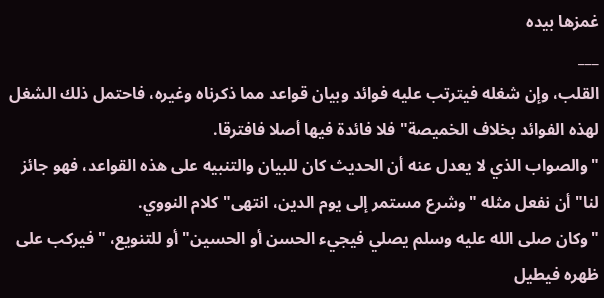غمزها بيده
___
القلب، وإن شغله فيترتب عليه فوائد وبيان قواعد مما ذكرناه وغيره، فاحتمل ذلك الشغل لهذه الفوائد بخلاف الخميصة" فلا فائدة فيها أصلا فافترقا.
"والصواب الذي لا يعدل عنه أن الحديث كان للبيان والتنبيه على هذه القواعد، فهو جائز لنا" أن نفعل مثله "وشرع مستمر إلى يوم الدين، انتهى" كلام النووي.
"وكان صلى الله عليه وسلم يصلي فيجيء الحسن أو الحسين" أو للتنويع، "فيركب على ظهره فيطيل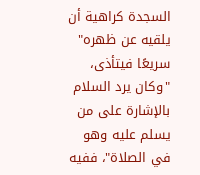السجدة كراهية أن يلقيه عن ظهره" سريعًا فيتأذى، "وكان يرد السلام بالإشارة على من يسلم عليه وهو في الصلاة"، ففيه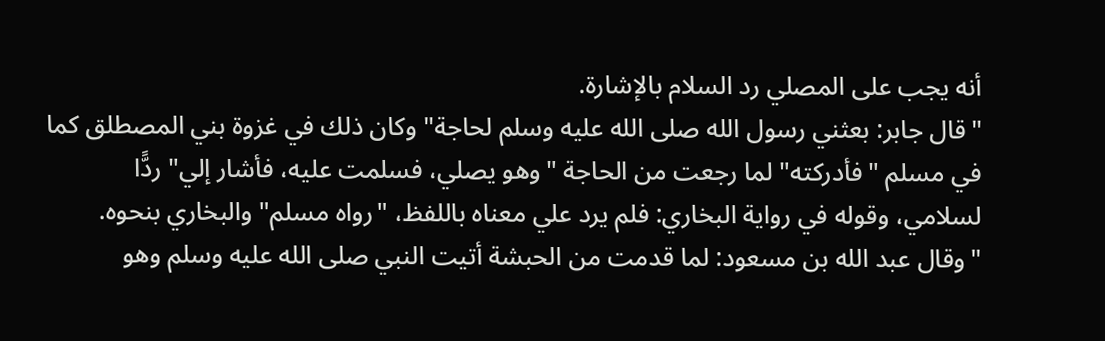أنه يجب على المصلي رد السلام بالإشارة.
"قال جابر: بعثني رسول الله صلى الله عليه وسلم لحاجة" وكان ذلك في غزوة بني المصطلق كما في مسلم "فأدركته" لما رجعت من الحاجة "وهو يصلي، فسلمت عليه، فأشار إلي" ردًّا لسلامي، وقوله في رواية البخاري: فلم يرد علي معناه باللفظ، "رواه مسلم" والبخاري بنحوه.
"وقال عبد الله بن مسعود: لما قدمت من الحبشة أتيت النبي صلى الله عليه وسلم وهو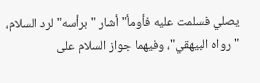يصلي فسلمت عليه فأومأ" أشار "برأسه" لرد السلام، "رواه البيهقي"، وفيهما جواز السلام على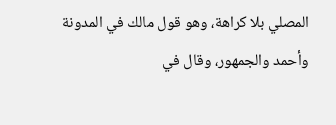المصلي بلا كراهة، وهو قول مالك في المدونة وأحمد والجمهور، وقال في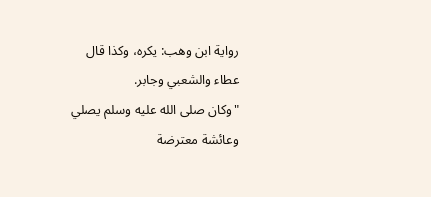رواية ابن وهب: يكره، وكذا قال عطاء والشعبي وجابر.
"وكان صلى الله عليه وسلم يصلي وعائشة معترضة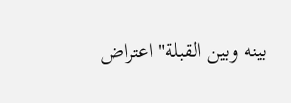بينه وبين القبلة" اعتراض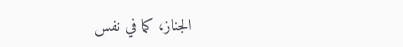الجناز، كما في نفس